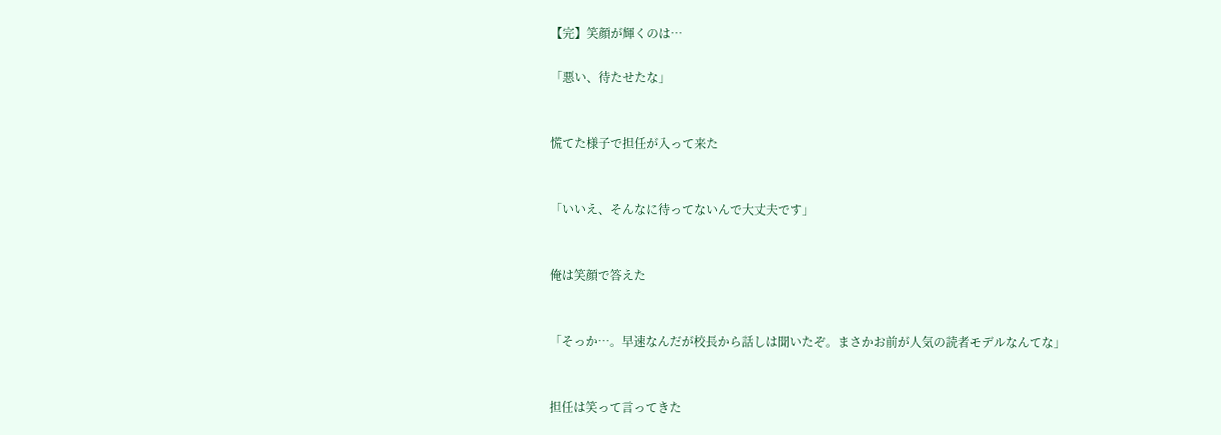【完】笑顔が輝くのは…

「悪い、待たせたな」


慌てた様子で担任が入って来た


「いいえ、そんなに待ってないんで大丈夫です」


俺は笑顔で答えた


「そっか…。早速なんだが校長から話しは聞いたぞ。まさかお前が人気の読者モデルなんてな」


担任は笑って言ってきた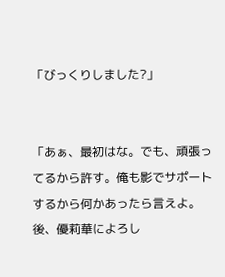「びっくりしました?」


「あぁ、最初はな。でも、頑張ってるから許す。俺も影でサポートするから何かあったら言えよ。後、優莉華によろし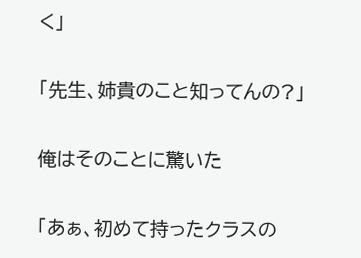く」


「先生、姉貴のこと知ってんの?」


俺はそのことに驚いた


「あぁ、初めて持ったクラスの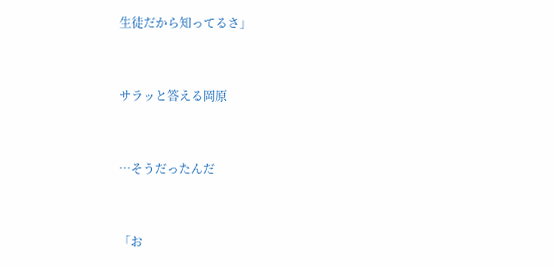生徒だから知ってるさ」


サラッと答える岡原


…そうだったんだ


「お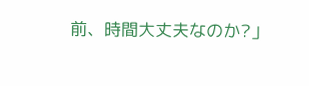前、時間大丈夫なのか?」